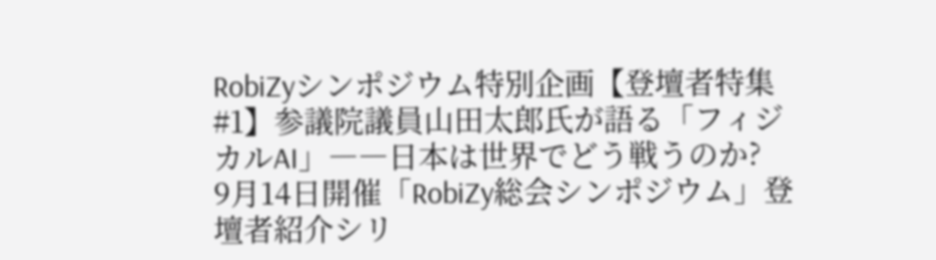RobiZyシンポジウム特別企画【登壇者特集 #1】参議院議員山田太郎氏が語る「フィジカルAI」――日本は世界でどう戦うのか?
9月14日開催「RobiZy総会シンポジウム」登壇者紹介シリ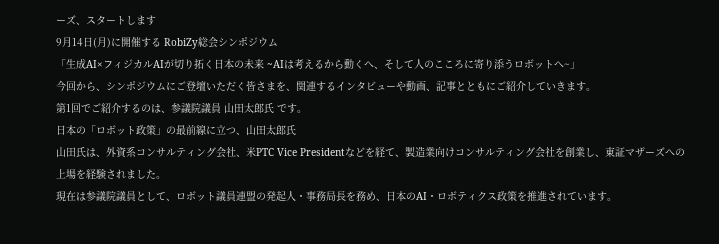ーズ、スタートします
9月14日(月)に開催する RobiZy総会シンポジウム
「生成AI×フィジカルAIが切り拓く日本の未来 ~AIは考えるから動くへ、そして人のこころに寄り添うロボットへ~」
今回から、シンポジウムにご登壇いただく皆さまを、関連するインタビューや動画、記事とともにご紹介していきます。
第1回でご紹介するのは、参議院議員 山田太郎氏 です。
日本の「ロボット政策」の最前線に立つ、山田太郎氏
山田氏は、外資系コンサルティング会社、米PTC Vice Presidentなどを経て、製造業向けコンサルティング会社を創業し、東証マザーズへの上場を経験されました。
現在は参議院議員として、ロボット議員連盟の発起人・事務局長を務め、日本のAI・ロボティクス政策を推進されています。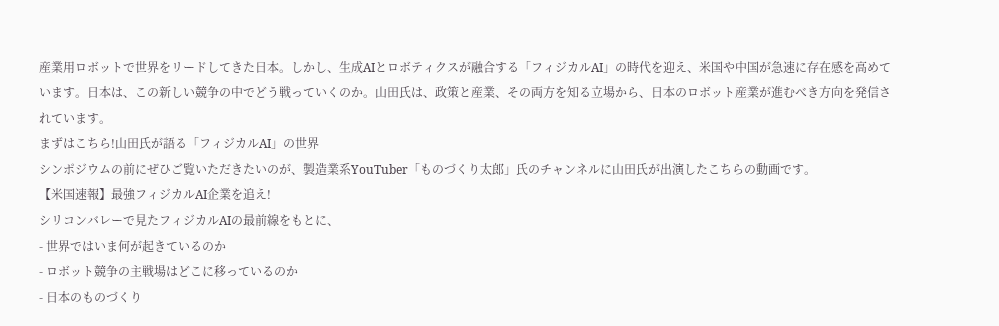産業用ロボットで世界をリードしてきた日本。しかし、生成AIとロボティクスが融合する「フィジカルAI」の時代を迎え、米国や中国が急速に存在感を高めています。日本は、この新しい競争の中でどう戦っていくのか。山田氏は、政策と産業、その両方を知る立場から、日本のロボット産業が進むべき方向を発信されています。
まずはこちら!山田氏が語る「フィジカルAI」の世界
シンポジウムの前にぜひご覧いただきたいのが、製造業系YouTuber「ものづくり太郎」氏のチャンネルに山田氏が出演したこちらの動画です。
【米国速報】最強フィジカルAI企業を追え!
シリコンバレーで見たフィジカルAIの最前線をもとに、
- 世界ではいま何が起きているのか
- ロボット競争の主戦場はどこに移っているのか
- 日本のものづくり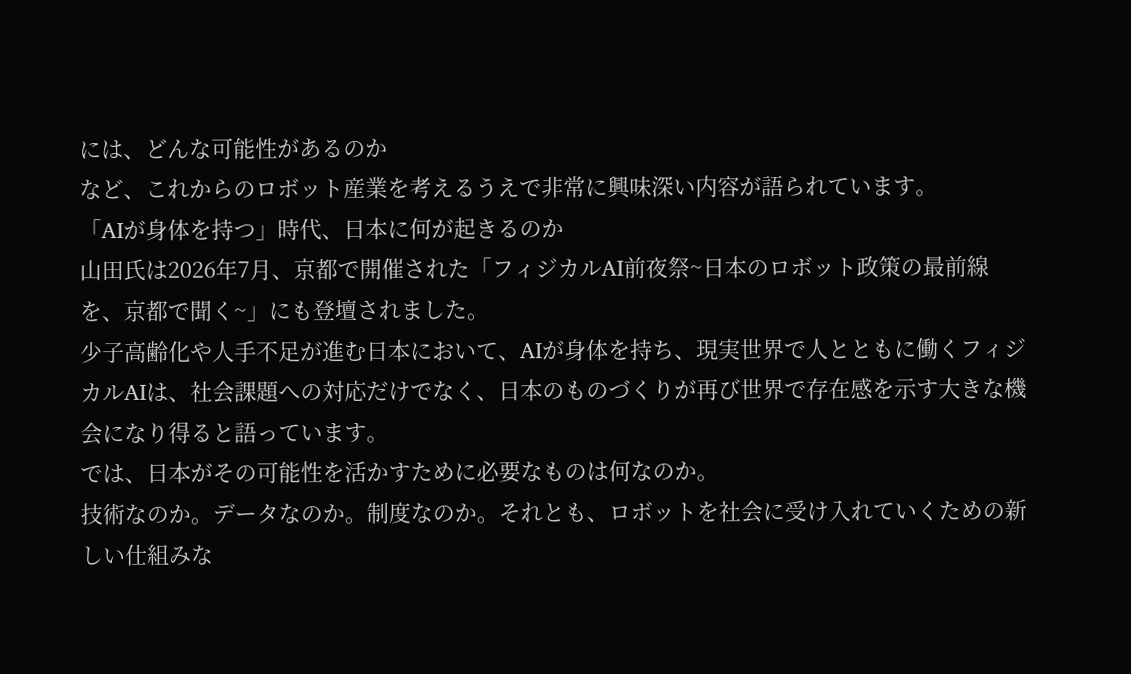には、どんな可能性があるのか
など、これからのロボット産業を考えるうえで非常に興味深い内容が語られています。
「AIが身体を持つ」時代、日本に何が起きるのか
山田氏は2026年7月、京都で開催された「フィジカルAI前夜祭~日本のロボット政策の最前線を、京都で聞く~」にも登壇されました。
少子高齢化や人手不足が進む日本において、AIが身体を持ち、現実世界で人とともに働くフィジカルAIは、社会課題への対応だけでなく、日本のものづくりが再び世界で存在感を示す大きな機会になり得ると語っています。
では、日本がその可能性を活かすために必要なものは何なのか。
技術なのか。データなのか。制度なのか。それとも、ロボットを社会に受け入れていくための新しい仕組みな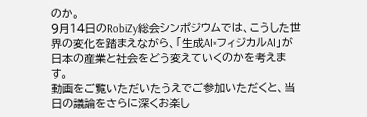のか。
9月14日のRobiZy総会シンポジウムでは、こうした世界の変化を踏まえながら、「生成AI×フィジカルAI」が日本の産業と社会をどう変えていくのかを考えます。
動画をご覧いただいたうえでご参加いただくと、当日の議論をさらに深くお楽し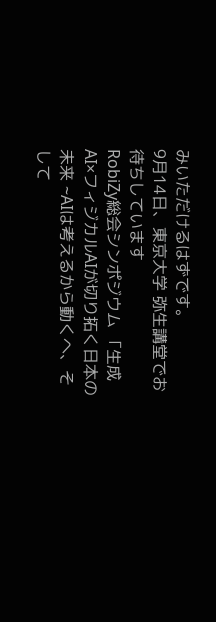みいただけるはずです。
9月14日、東京大学 弥生講堂でお待ちしています
RobiZy総会シンポジウム 「生成AI×フィジカルAIが切り拓く日本の未来 ~AIは考えるから動くへ、そして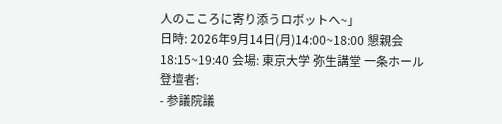人のこころに寄り添うロボットへ~」
日時: 2026年9月14日(月)14:00~18:00 懇親会 18:15~19:40 会場: 東京大学 弥生講堂 一条ホール
登壇者:
- 参議院議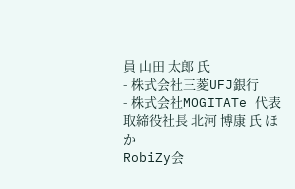員 山田 太郎 氏
- 株式会社三菱UFJ銀行
- 株式会社MOGITATe 代表取締役社長 北河 博康 氏 ほか
RobiZy会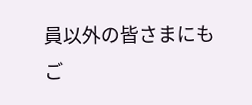員以外の皆さまにもご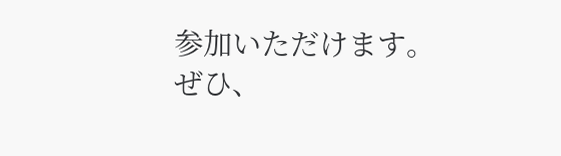参加いただけます。
ぜひ、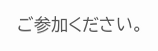ご参加ください。